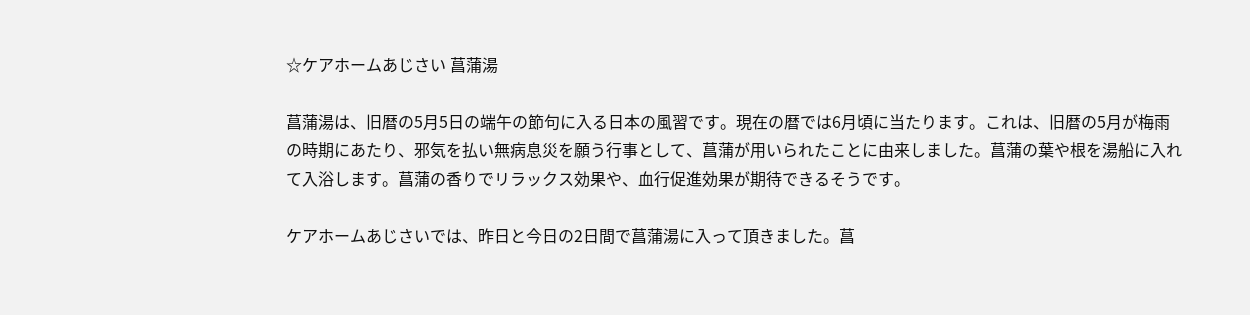☆ケアホームあじさい 菖蒲湯

菖蒲湯は、旧暦の5月5日の端午の節句に入る日本の風習です。現在の暦では6月頃に当たります。これは、旧暦の5月が梅雨の時期にあたり、邪気を払い無病息災を願う行事として、菖蒲が用いられたことに由来しました。菖蒲の葉や根を湯船に入れて入浴します。菖蒲の香りでリラックス効果や、血行促進効果が期待できるそうです。

ケアホームあじさいでは、昨日と今日の2日間で菖蒲湯に入って頂きました。菖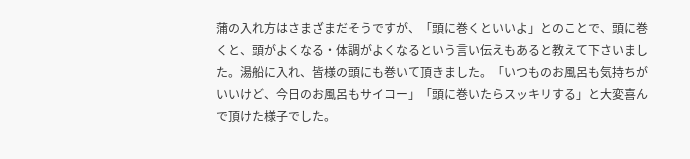蒲の入れ方はさまざまだそうですが、「頭に巻くといいよ」とのことで、頭に巻くと、頭がよくなる・体調がよくなるという言い伝えもあると教えて下さいました。湯船に入れ、皆様の頭にも巻いて頂きました。「いつものお風呂も気持ちがいいけど、今日のお風呂もサイコー」「頭に巻いたらスッキリする」と大変喜んで頂けた様子でした。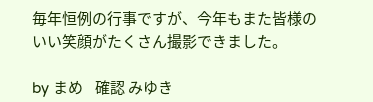毎年恒例の行事ですが、今年もまた皆様のいい笑顔がたくさん撮影できました。

by まめ    確認 みゆき